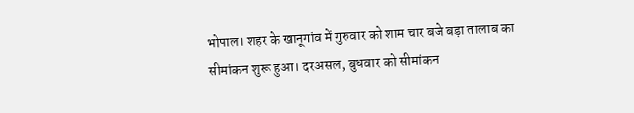भोपाल। शहर के खानूगांव में गुरुवार को शाम चार बजे बड़ा तालाब का सीमांकन शुरू हुआ। दरअसल, बुधवार को सीमांकन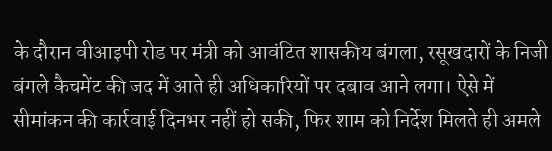के दौरान वीआइपी रोड पर मंत्री को आवंटित शासकीय बंगला, रसूखदारों के निजी बंगले कैचमेंट की जद में आते ही अधिकारियों पर दबाव आने लगा। ऐसे में सीमांकन की कार्रवाई दिनभर नहीं हो सकी, फिर शाम को निर्देश मिलते ही अमले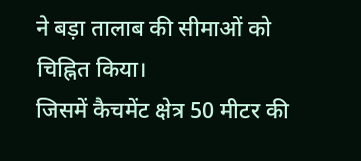ने बड़ा तालाब की सीमाओं को चिह्नित किया।
जिसमें कैचमेंट क्षेत्र 50 मीटर की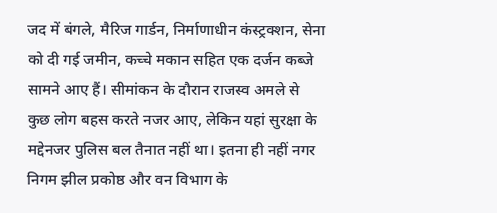जद में बंगले, मैरिज गार्डन, निर्माणाधीन कंस्ट्रक्शन, सेना को दी गई जमीन, कच्चे मकान सहित एक दर्जन कब्जे सामने आए हैं। सीमांकन के दौरान राजस्व अमले से कुछ लोग बहस करते नजर आए, लेकिन यहां सुरक्षा के मद्देनजर पुलिस बल तैनात नहीं था। इतना ही नहीं नगर निगम झील प्रकोष्ठ और वन विभाग के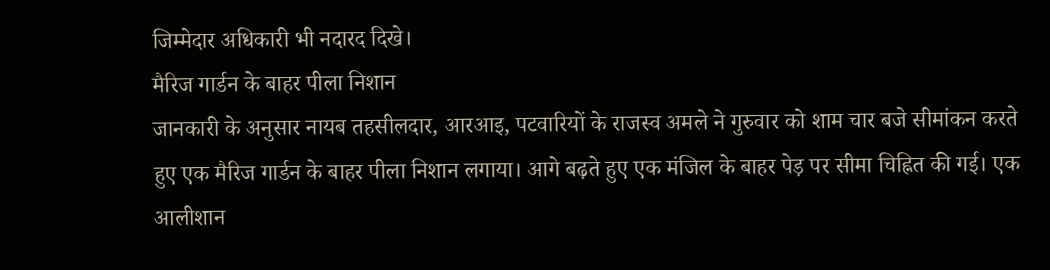जिम्मेदार अधिकारी भी नदारद दिखे।
मैरिज गार्डन के बाहर पीला निशान
जानकारी के अनुसार नायब तहसीलदार, आरआइ, पटवारियों के राजस्व अमले ने गुरुवार को शाम चार बजे सीमांकन करते हुए एक मैरिज गार्डन के बाहर पीला निशान लगाया। आगे बढ़ते हुए एक मंजिल के बाहर पेड़ पर सीमा चिह्नित की गई। एक आलीशान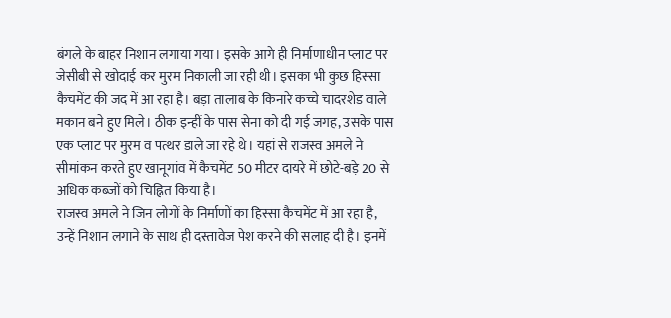बंगले के बाहर निशान लगाया गया। इसके आगे ही निर्माणाधीन प्लाट पर जेसीबी से खोदाई कर मुरम निकाली जा रही थी। इसका भी कुछ हिस्सा कैचमेंट की जद में आ रहा है। बड़ा तालाब के किनारे कच्चे चादरशेड वाले मकान बने हुए मिले। ठीक इन्हीं के पास सेना को दी गई जगह, उसके पास एक प्लाट पर मुरम व पत्थर डाले जा रहे थे। यहां से राजस्व अमले ने सीमांकन करते हुए खानूगांव में कैचमेंट 50 मीटर दायरे में छोटे-बड़े 20 से अधिक कब्जों को चिह्नित किया है।
राजस्व अमले ने जिन लोगों के निर्माणों का हिस्सा कैचमेंट में आ रहा है, उन्हें निशान लगाने के साथ ही दस्तावेज पेश करने की सलाह दी है। इनमें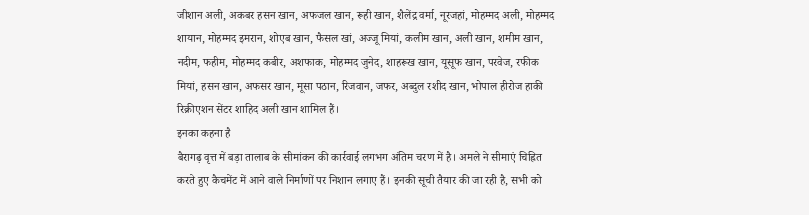जीशान अली, अकबर हसन खान, अफजल खान, रूही खान, शैलेंद्र वर्मा, नूरजहां, मोहम्मद अली, मोहम्मद शायान, मोहम्मद इमरान, शोएब खान, फैसल खां, अज्जू मियां, कलीम खान, अली खान, शमीम खान, नदीम, फहीम, मोहम्मद कबीर, अशफाक, मोहम्मद जुनेद, शाहरूख खान, यूसूफ खान, परवेज, रफीक मियां, हसन खान, अफसर खान, मूसा पठान, रिजवान, जफर, अब्दुल रशीद खान, भोपाल हीरोज हाकी रिक्रीएशन सेंटर शाहिद अली खान शामिल हैं।
इनका कहना है
बैरागढ़ वृत्त में बड़ा तालाब के सीमांकन की कार्रवाई लगभग अंतिम चरण में है। अमले ने सीमाएं चिह्नित करते हुए कैचमेंट में आने वाले निर्माणों पर निशान लगाए हैं। इनकी सूची तैयार की जा रही है, सभी को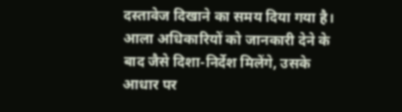दस्तावेज दिखाने का समय दिया गया है। आला अधिकारियों को जानकारी देने के बाद जैसे दिशा-निर्देश मिलेंगे, उसके आधार पर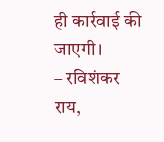ही कार्रवाई की जाएगी।
– रविशंकर राय,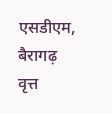एसडीएम, बैरागढ़ वृत्त